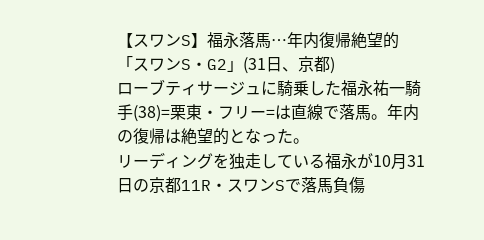【スワンS】福永落馬…年内復帰絶望的
「スワンS・G2」(31日、京都)
ローブティサージュに騎乗した福永祐一騎手(38)=栗東・フリー=は直線で落馬。年内の復帰は絶望的となった。
リーディングを独走している福永が10月31日の京都11R・スワンSで落馬負傷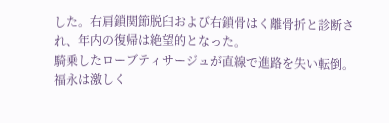した。右肩鎖関節脱臼および右鎖骨はく離骨折と診断され、年内の復帰は絶望的となった。
騎乗したローブティサージュが直線で進路を失い転倒。福永は激しく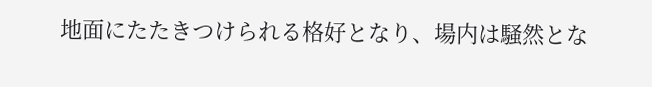地面にたたきつけられる格好となり、場内は騒然とな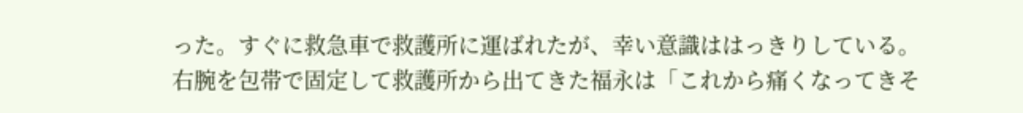った。すぐに救急車で救護所に運ばれたが、幸い意識ははっきりしている。
右腕を包帯で固定して救護所から出てきた福永は「これから痛くなってきそ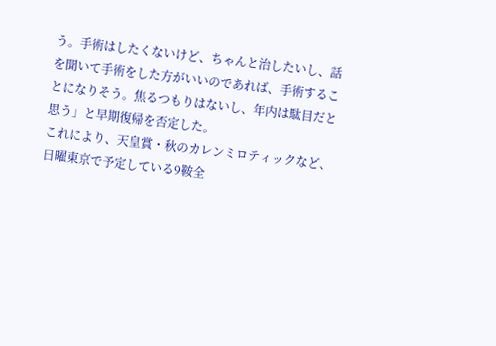う。手術はしたくないけど、ちゃんと治したいし、話を聞いて手術をした方がいいのであれば、手術することになりそう。焦るつもりはないし、年内は駄目だと思う」と早期復帰を否定した。
これにより、天皇賞・秋のカレンミロティックなど、日曜東京で予定している9鞍全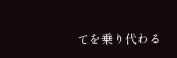てを乗り代わる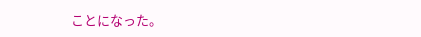ことになった。